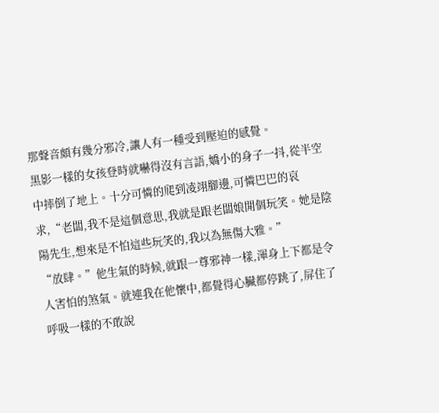那聲音頗有幾分邪冷,讓人有一種受到壓迫的感覺。
黑影一樣的女孩登時就嚇得沒有言語,嬌小的身子一抖,從半空中摔倒了地上。十分可憐的爬到凌翊腳邊,可憐巴巴的哀求,“老闆,我不是這個意思,我就是跟老闆娘開個玩笑。她是陰陽先生,想來是不怕這些玩笑的,我以為無傷大雅。”
“放肆。”他生氣的時候,就跟一尊邪神一樣,渾身上下都是令人害怕的煞氣。就連我在他懷中,都覺得心臟都停跳了,屏住了呼吸一樣的不敢說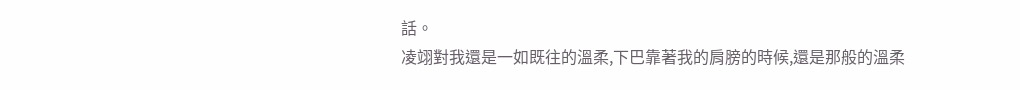話。
凌翊對我還是一如既往的溫柔,下巴靠著我的肩膀的時候,還是那般的溫柔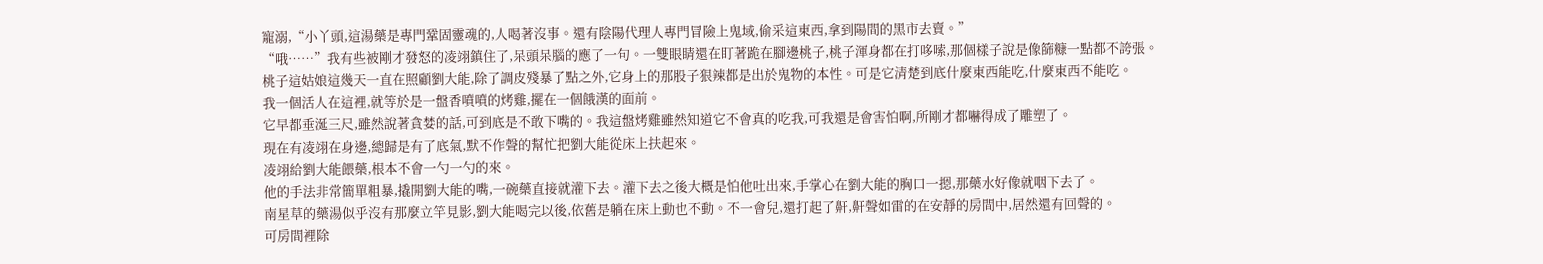寵溺,“小丫頭,這湯藥是專門鞏固靈魂的,人喝著沒事。還有陰陽代理人專門冒險上鬼域,偷采這東西,拿到陽間的黑市去賣。”
“哦……”我有些被剛才發怒的凌翊鎮住了,呆頭呆腦的應了一句。一雙眼睛還在盯著跪在腳邊桃子,桃子渾身都在打哆嗦,那個樣子說是像篩糠一點都不誇張。
桃子這姑娘這幾天一直在照顧劉大能,除了調皮殘暴了點之外,它身上的那股子狠辣都是出於鬼物的本性。可是它清楚到底什麼東西能吃,什麼東西不能吃。
我一個活人在這裡,就等於是一盤香噴噴的烤雞,擺在一個餓漢的面前。
它早都垂涎三尺,雖然說著貪婪的話,可到底是不敢下嘴的。我這盤烤雞雖然知道它不會真的吃我,可我還是會害怕啊,所剛才都嚇得成了雕塑了。
現在有凌翊在身邊,總歸是有了底氣,默不作聲的幫忙把劉大能從床上扶起來。
凌翊給劉大能餵藥,根本不會一勺一勺的來。
他的手法非常簡單粗暴,撬開劉大能的嘴,一碗藥直接就灌下去。灌下去之後大概是怕他吐出來,手掌心在劉大能的胸口一摁,那藥水好像就咽下去了。
南星草的藥湯似乎沒有那麼立竿見影,劉大能喝完以後,依舊是躺在床上動也不動。不一會兒,還打起了鼾,鼾聲如雷的在安靜的房間中,居然還有回聲的。
可房間裡除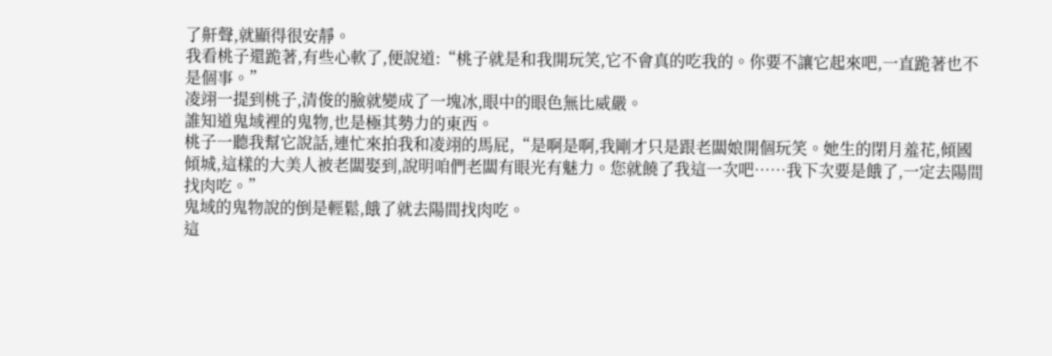了鼾聲,就顯得很安靜。
我看桃子還跪著,有些心軟了,便說道:“桃子就是和我開玩笑,它不會真的吃我的。你要不讓它起來吧,一直跪著也不是個事。”
凌翊一提到桃子,清俊的臉就變成了一塊冰,眼中的眼色無比威嚴。
誰知道鬼域裡的鬼物,也是極其勢力的東西。
桃子一聽我幫它說話,連忙來拍我和凌翊的馬屁,“是啊是啊,我剛才只是跟老闆娘開個玩笑。她生的閉月羞花,傾國傾城,這樣的大美人被老闆娶到,說明咱們老闆有眼光有魅力。您就饒了我這一次吧……我下次要是餓了,一定去陽間找肉吃。”
鬼域的鬼物說的倒是輕鬆,餓了就去陽間找肉吃。
這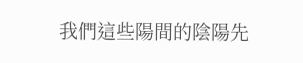我們這些陽間的陰陽先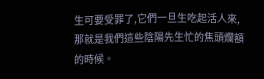生可要受罪了,它們一旦生吃起活人來,那就是我們這些陰陽先生忙的焦頭爛額的時候。